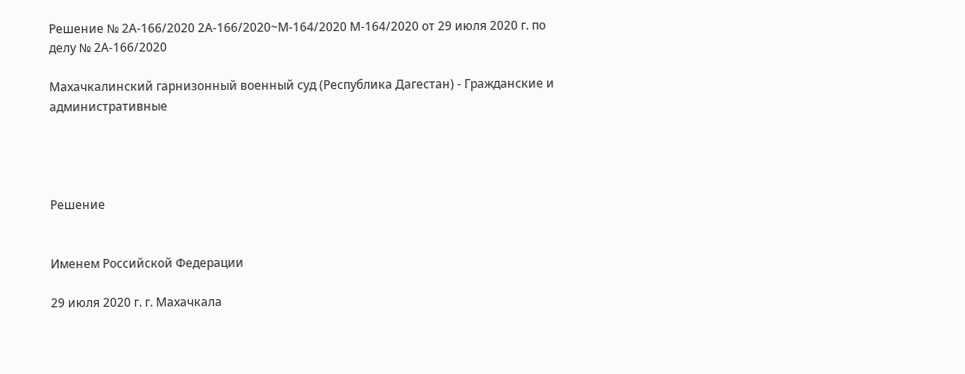Решение № 2А-166/2020 2А-166/2020~М-164/2020 М-164/2020 от 29 июля 2020 г. по делу № 2А-166/2020

Махачкалинский гарнизонный военный суд (Республика Дагестан) - Гражданские и административные




Решение


Именем Российской Федерации

29 июля 2020 г. г. Махачкала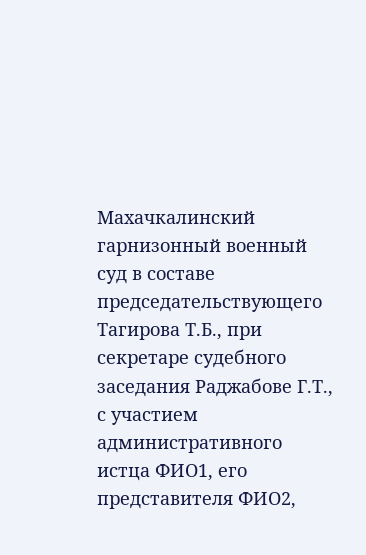Махачкалинский гарнизонный военный суд в составе председательствующего Тагирова Т.Б., при секретаре судебного заседания Раджабове Г.Т., с участием административного истца ФИО1, его представителя ФИО2,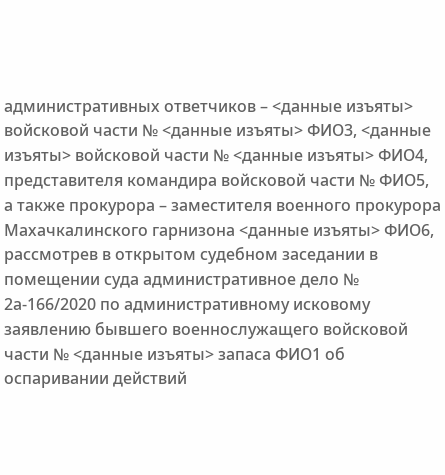административных ответчиков – <данные изъяты> войсковой части № <данные изъяты> ФИО3, <данные изъяты> войсковой части № <данные изъяты> ФИО4, представителя командира войсковой части № ФИО5, а также прокурора – заместителя военного прокурора Махачкалинского гарнизона <данные изъяты> ФИО6, рассмотрев в открытом судебном заседании в помещении суда административное дело № 2а-166/2020 по административному исковому заявлению бывшего военнослужащего войсковой части № <данные изъяты> запаса ФИО1 об оспаривании действий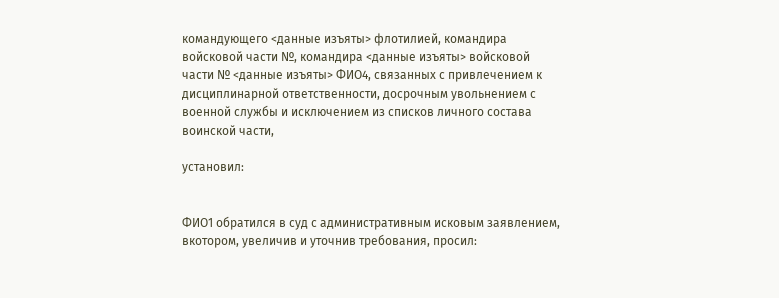командующего <данные изъяты> флотилией, командира войсковой части №, командира <данные изъяты> войсковой части № <данные изъяты> ФИО4, связанных с привлечением к дисциплинарной ответственности, досрочным увольнением с военной службы и исключением из списков личного состава воинской части,

установил:


ФИО1 обратился в суд с административным исковым заявлением, вкотором, увеличив и уточнив требования, просил: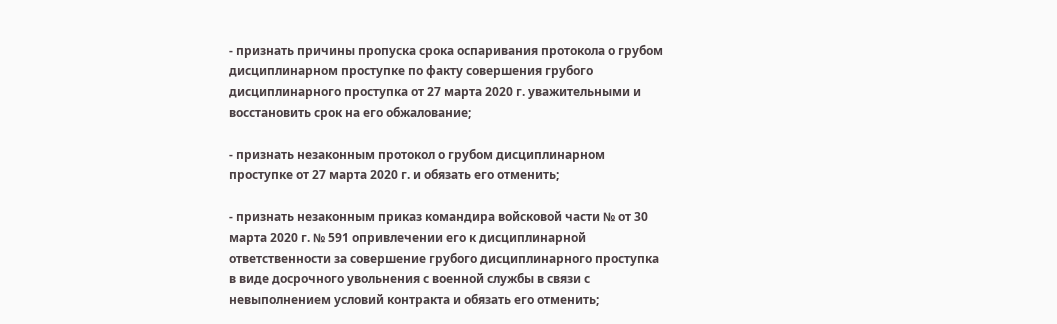- признать причины пропуска срока оспаривания протокола о грубом дисциплинарном проступке по факту совершения грубого дисциплинарного проступка от 27 марта 2020 г. уважительными и восстановить срок на его обжалование;

- признать незаконным протокол о грубом дисциплинарном проступке от 27 марта 2020 г. и обязать его отменить;

- признать незаконным приказ командира войсковой части № от 30 марта 2020 г. № 591 опривлечении его к дисциплинарной ответственности за совершение грубого дисциплинарного проступка в виде досрочного увольнения с военной службы в связи с невыполнением условий контракта и обязать его отменить;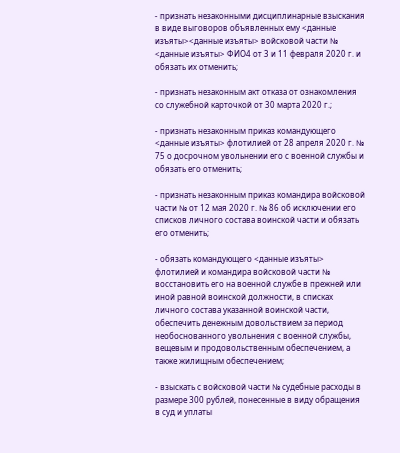- признать незаконными дисциплинарные взыскания в виде выговоров объявленных ему <данные изъяты><данные изъяты> войсковой части № <данные изъяты> ФИО4 от 3 и 11 февраля 2020 г. и обязать их отменить;

- признать незаконным акт отказа от ознакомления со служебной карточкой от 30 марта 2020 г.;

- признать незаконным приказ командующего <данные изъяты> флотилией от 28 апреля 2020 г. № 75 о досрочном увольнении его с военной службы и обязать его отменить;

- признать незаконным приказ командира войсковой части № от 12 мая 2020 г. № 86 об исключении его списков личного состава воинской части и обязать его отменить;

- обязать командующего <данные изъяты> флотилией и командира войсковой части № восстановить его на военной службе в прежней или иной равной воинской должности, в списках личного состава указанной воинской части, обеспечить денежным довольствием за период необоснованного увольнения с военной службы, вещевым и продовольственным обеспечением, а также жилищным обеспечением;

- взыскать с войсковой части № судебные расходы в размере 300 рублей, понесенные в виду обращения в суд и уплаты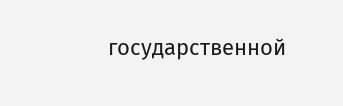государственной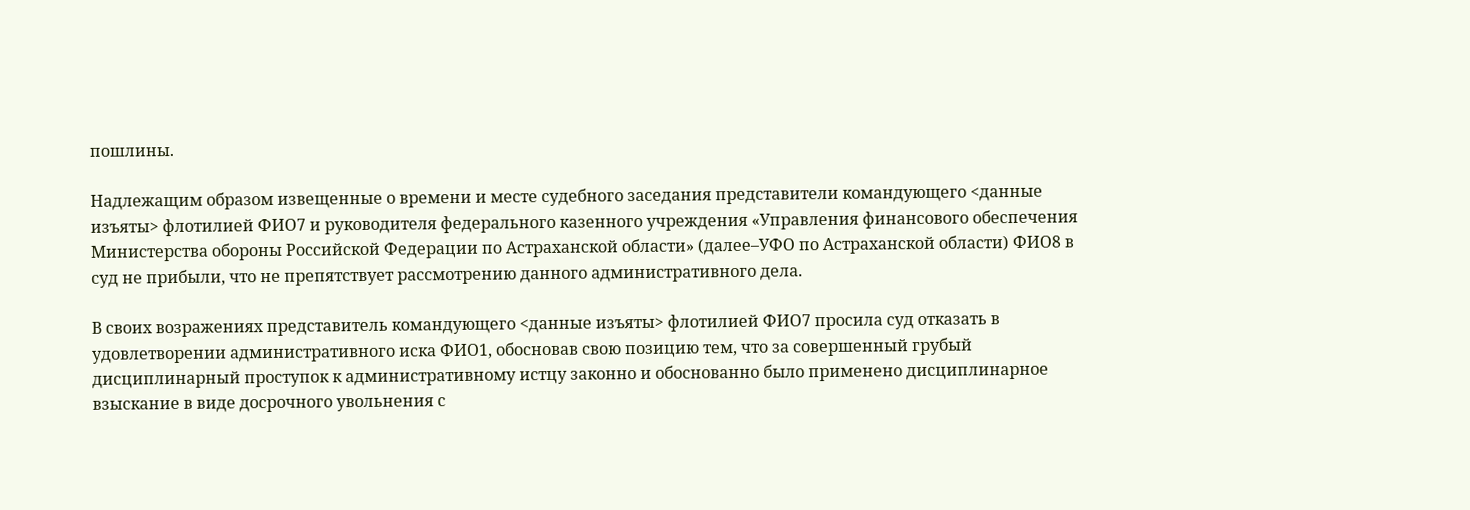пошлины.

Надлежащим образом извещенные о времени и месте судебного заседания представители командующего <данные изъяты> флотилией ФИО7 и руководителя федерального казенного учреждения «Управления финансового обеспечения Министерства обороны Российской Федерации по Астраханской области» (далее–УФО по Астраханской области) ФИО8 в суд не прибыли, что не препятствует рассмотрению данного административного дела.

В своих возражениях представитель командующего <данные изъяты> флотилией ФИО7 просила суд отказать в удовлетворении административного иска ФИО1, обосновав свою позицию тем, что за совершенный грубый дисциплинарный проступок к административному истцу законно и обоснованно было применено дисциплинарное взыскание в виде досрочного увольнения с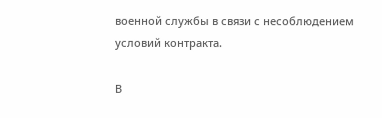военной службы в связи с несоблюдением условий контракта.

В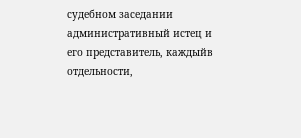судебном заседании административный истец и его представитель, каждыйв отдельности,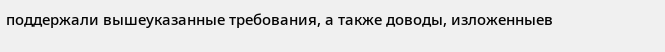поддержали вышеуказанные требования, а также доводы, изложенныев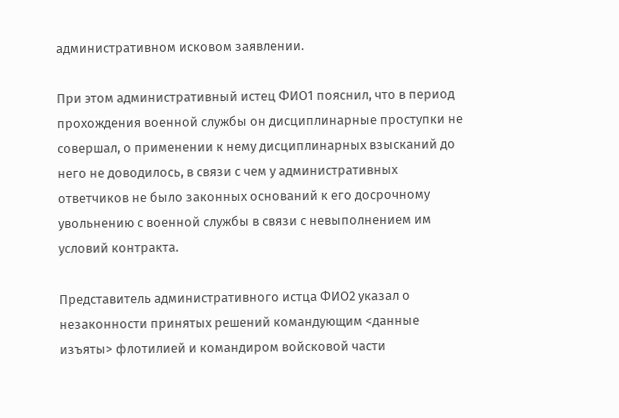административном исковом заявлении.

При этом административный истец ФИО1 пояснил, что в период прохождения военной службы он дисциплинарные проступки не совершал, о применении к нему дисциплинарных взысканий до него не доводилось, в связи с чем у административных ответчиков не было законных оснований к его досрочному увольнению с военной службы в связи с невыполнением им условий контракта.

Представитель административного истца ФИО2 указал о незаконности принятых решений командующим <данные изъяты> флотилией и командиром войсковой части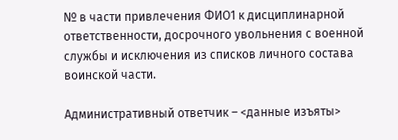№ в части привлечения ФИО1 к дисциплинарной ответственности, досрочного увольнения с военной службы и исключения из списков личного состава воинской части.

Административный ответчик – <данные изъяты>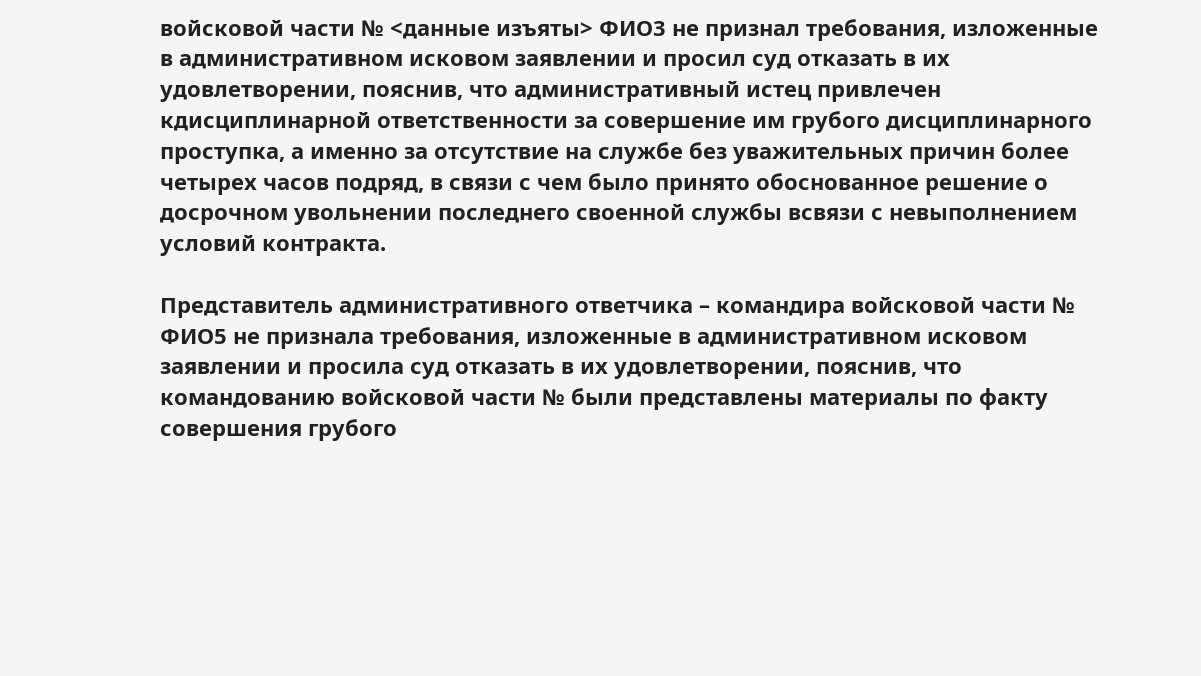войсковой части № <данные изъяты> ФИО3 не признал требования, изложенные в административном исковом заявлении и просил суд отказать в их удовлетворении, пояснив, что административный истец привлечен кдисциплинарной ответственности за совершение им грубого дисциплинарного проступка, а именно за отсутствие на службе без уважительных причин более четырех часов подряд, в связи с чем было принято обоснованное решение о досрочном увольнении последнего своенной службы всвязи с невыполнением условий контракта.

Представитель административного ответчика – командира войсковой части № ФИО5 не признала требования, изложенные в административном исковом заявлении и просила суд отказать в их удовлетворении, пояснив, что командованию войсковой части № были представлены материалы по факту совершения грубого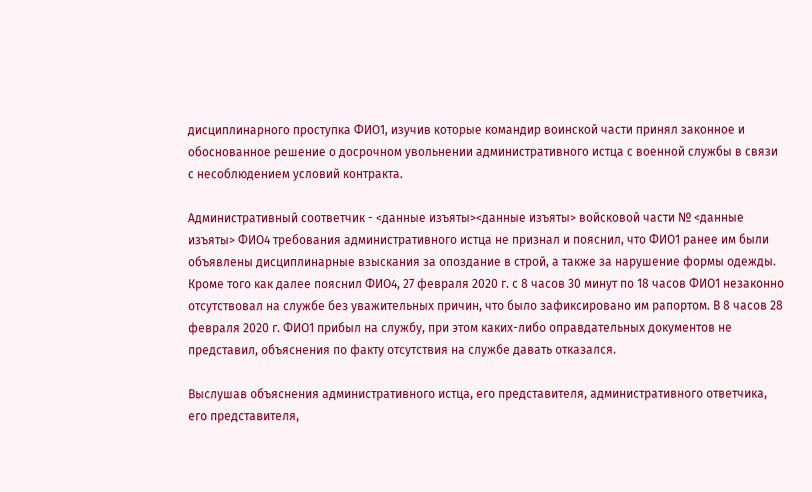дисциплинарного проступка ФИО1, изучив которые командир воинской части принял законное и обоснованное решение о досрочном увольнении административного истца с военной службы в связи с несоблюдением условий контракта.

Административный соответчик - <данные изъяты><данные изъяты> войсковой части № <данные изъяты> ФИО4 требования административного истца не признал и пояснил, что ФИО1 ранее им были объявлены дисциплинарные взыскания за опоздание в строй, а также за нарушение формы одежды. Кроме того как далее пояснил ФИО4, 27 февраля 2020 г. с 8 часов 30 минут по 18 часов ФИО1 незаконно отсутствовал на службе без уважительных причин, что было зафиксировано им рапортом. В 8 часов 28 февраля 2020 г. ФИО1 прибыл на службу, при этом каких-либо оправдательных документов не представил, объяснения по факту отсутствия на службе давать отказался.

Выслушав объяснения административного истца, его представителя, административного ответчика, его представителя,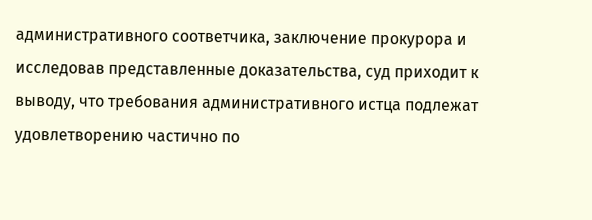административного соответчика, заключение прокурора и исследовав представленные доказательства, суд приходит к выводу, что требования административного истца подлежат удовлетворению частично по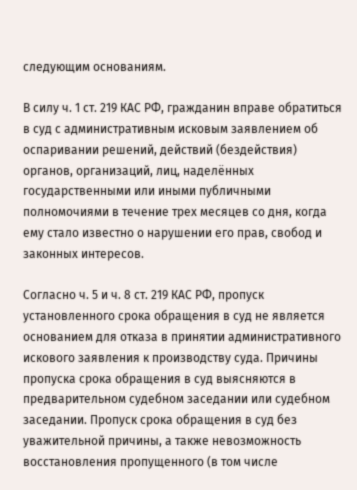следующим основаниям.

В силу ч. 1 ст. 219 КАС РФ, гражданин вправе обратиться в суд с административным исковым заявлением об оспаривании решений, действий (бездействия) органов, организаций, лиц, наделённых государственными или иными публичными полномочиями в течение трех месяцев со дня, когда ему стало известно о нарушении его прав, свобод и законных интересов.

Согласно ч. 5 и ч. 8 ст. 219 КАС РФ, пропуск установленного срока обращения в суд не является основанием для отказа в принятии административного искового заявления к производству суда. Причины пропуска срока обращения в суд выясняются в предварительном судебном заседании или судебном заседании. Пропуск срока обращения в суд без уважительной причины, а также невозможность восстановления пропущенного (в том числе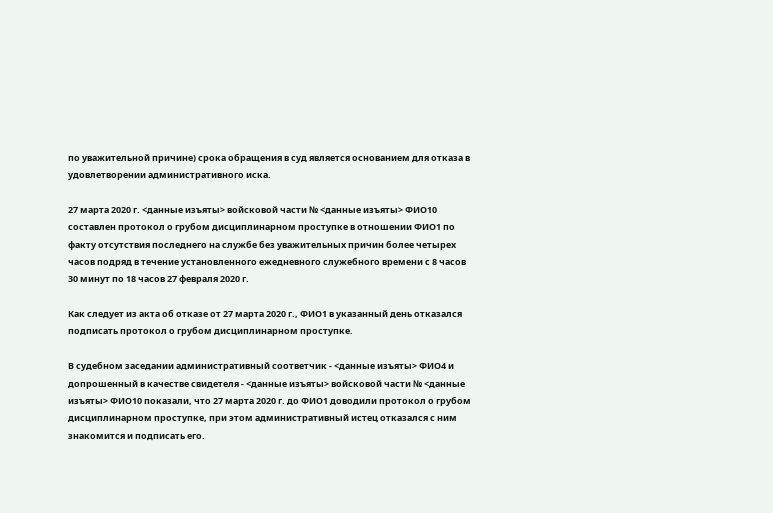по уважительной причине) срока обращения в суд является основанием для отказа в удовлетворении административного иска.

27 марта 2020 г. <данные изъяты> войсковой части № <данные изъяты> ФИО10 составлен протокол о грубом дисциплинарном проступке в отношении ФИО1 по факту отсутствия последнего на службе без уважительных причин более четырех часов подряд в течение установленного ежедневного служебного времени с 8 часов 30 минут по 18 часов 27 февраля 2020 г.

Как следует из акта об отказе от 27 марта 2020 г., ФИО1 в указанный день отказался подписать протокол о грубом дисциплинарном проступке.

В судебном заседании административный соответчик - <данные изъяты> ФИО4 и допрошенный в качестве свидетеля - <данные изъяты> войсковой части № <данные изъяты> ФИО10 показали, что 27 марта 2020 г. до ФИО1 доводили протокол о грубом дисциплинарном проступке, при этом административный истец отказался с ним знакомится и подписать его.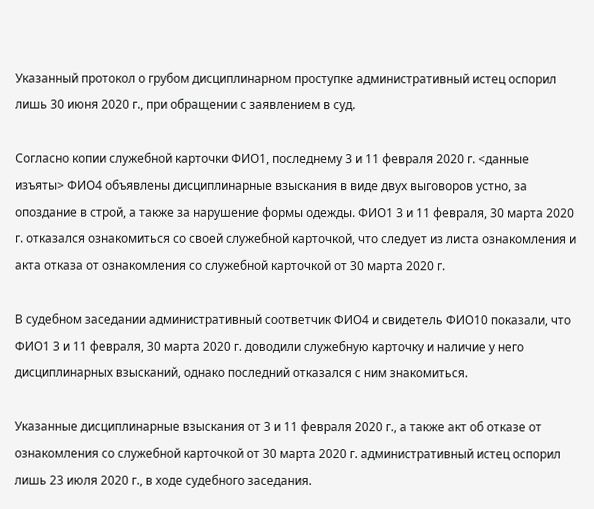Указанный протокол о грубом дисциплинарном проступке административный истец оспорил лишь 30 июня 2020 г., при обращении с заявлением в суд.

Согласно копии служебной карточки ФИО1, последнему 3 и 11 февраля 2020 г. <данные изъяты> ФИО4 объявлены дисциплинарные взыскания в виде двух выговоров устно, за опоздание в строй, а также за нарушение формы одежды. ФИО1 3 и 11 февраля, 30 марта 2020 г. отказался ознакомиться со своей служебной карточкой, что следует из листа ознакомления и акта отказа от ознакомления со служебной карточкой от 30 марта 2020 г.

В судебном заседании административный соответчик ФИО4 и свидетель ФИО10 показали, что ФИО1 3 и 11 февраля, 30 марта 2020 г. доводили служебную карточку и наличие у него дисциплинарных взысканий, однако последний отказался с ним знакомиться.

Указанные дисциплинарные взыскания от 3 и 11 февраля 2020 г., а также акт об отказе от ознакомления со служебной карточкой от 30 марта 2020 г. административный истец оспорил лишь 23 июля 2020 г., в ходе судебного заседания.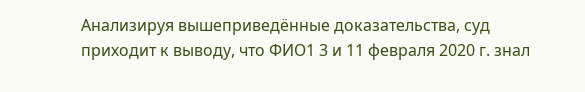Анализируя вышеприведённые доказательства, суд приходит к выводу, что ФИО1 3 и 11 февраля 2020 г. знал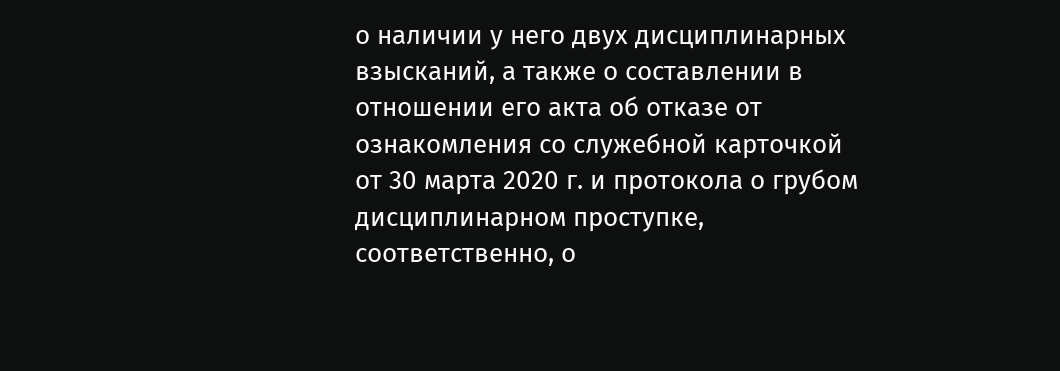о наличии у него двух дисциплинарных взысканий, а также о составлении в отношении его акта об отказе от ознакомления со служебной карточкой от 30 марта 2020 г. и протокола о грубом дисциплинарном проступке, соответственно, о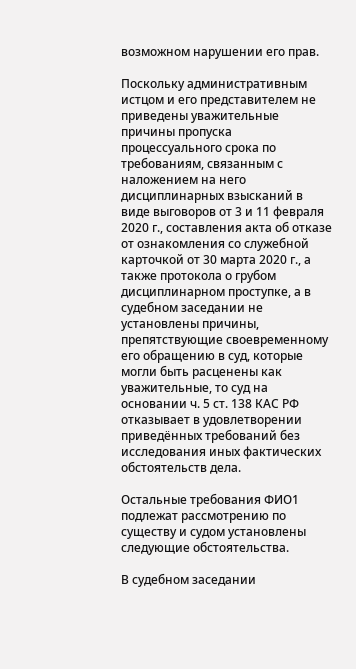возможном нарушении его прав.

Поскольку административным истцом и его представителем не приведены уважительные причины пропуска процессуального срока по требованиям, связанным с наложением на него дисциплинарных взысканий в виде выговоров от 3 и 11 февраля 2020 г., составления акта об отказе от ознакомления со служебной карточкой от 30 марта 2020 г., а также протокола о грубом дисциплинарном проступке, а в судебном заседании не установлены причины, препятствующие своевременному его обращению в суд, которые могли быть расценены как уважительные, то суд на основании ч. 5 ст. 138 КАС РФ отказывает в удовлетворении приведённых требований без исследования иных фактических обстоятельств дела.

Остальные требования ФИО1 подлежат рассмотрению по существу и судом установлены следующие обстоятельства.

В судебном заседании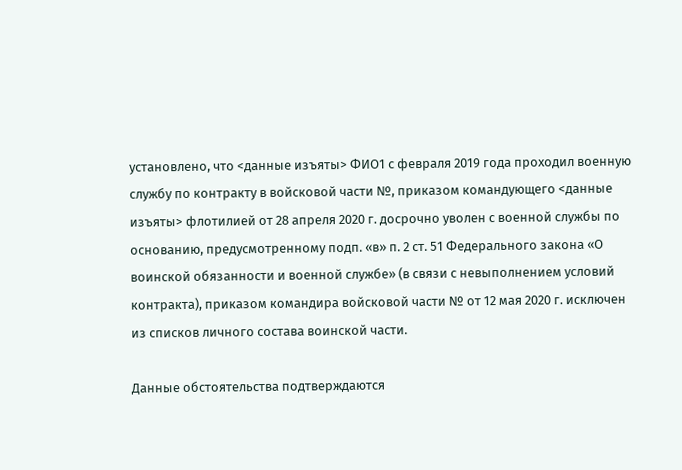установлено, что <данные изъяты> ФИО1 с февраля 2019 года проходил военную службу по контракту в войсковой части №, приказом командующего <данные изъяты> флотилией от 28 апреля 2020 г. досрочно уволен с военной службы по основанию, предусмотренному подп. «в» п. 2 ст. 51 Федерального закона «О воинской обязанности и военной службе» (в связи с невыполнением условий контракта), приказом командира войсковой части № от 12 мая 2020 г. исключен из списков личного состава воинской части.

Данные обстоятельства подтверждаются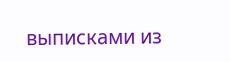выписками из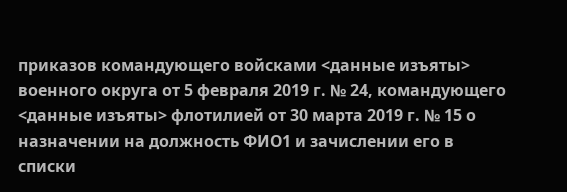приказов командующего войсками <данные изъяты> военного округа от 5 февраля 2019 г. № 24, командующего <данные изъяты> флотилией от 30 марта 2019 г. № 15 о назначении на должность ФИО1 и зачислении его в списки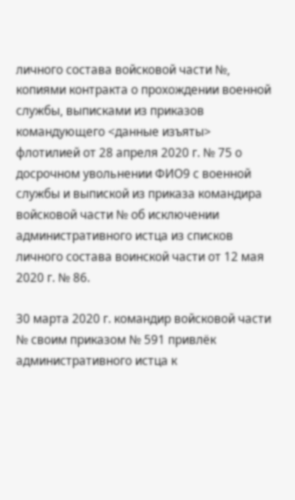личного состава войсковой части №, копиями контракта о прохождении военной службы, выписками из приказов командующего <данные изъяты> флотилией от 28 апреля 2020 г. № 75 о досрочном увольнении ФИО9 с военной службы и выпиской из приказа командира войсковой части № об исключении административного истца из списков личного состава воинской части от 12 мая 2020 г. № 86.

30 марта 2020 г. командир войсковой части № своим приказом № 591 привлёк административного истца к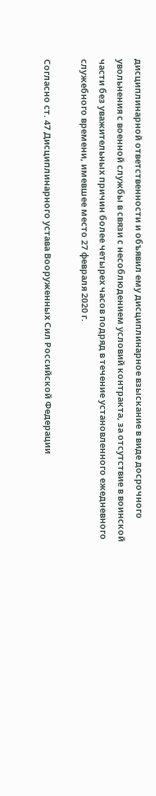дисциплинарной ответственности и объявил ему дисциплинарное взыскание в виде досрочного увольнения с военной службы в связи с несоблюдением условий контракта, за отсутствие в воинской части без уважительных причин более четырех часов подряд в течение установленного ежедневного служебного времени, имевшее место 27 февраля 2020 г.

Согласно ст. 47 Дисциплинарного устава Вооруженных Сил Российской Федерации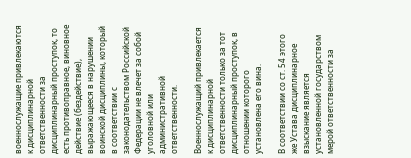военнослужащие привлекаются к дисциплинарной ответственности за дисциплинарный проступок, то есть противоправное, виновное действие (бездействие), выражающееся в нарушении воинской дисциплины, который в соответствии с законодательством Российской Федерации не влечет за собой уголовной или административной ответственности.

Военнослужащий привлекается к дисциплинарной ответственности только за тот дисциплинарный проступок, в отношении которого установлена его вина.

В соответствии со ст. 54 этого же Устава дисциплинарное взыскание является установленной государством мерой ответственности за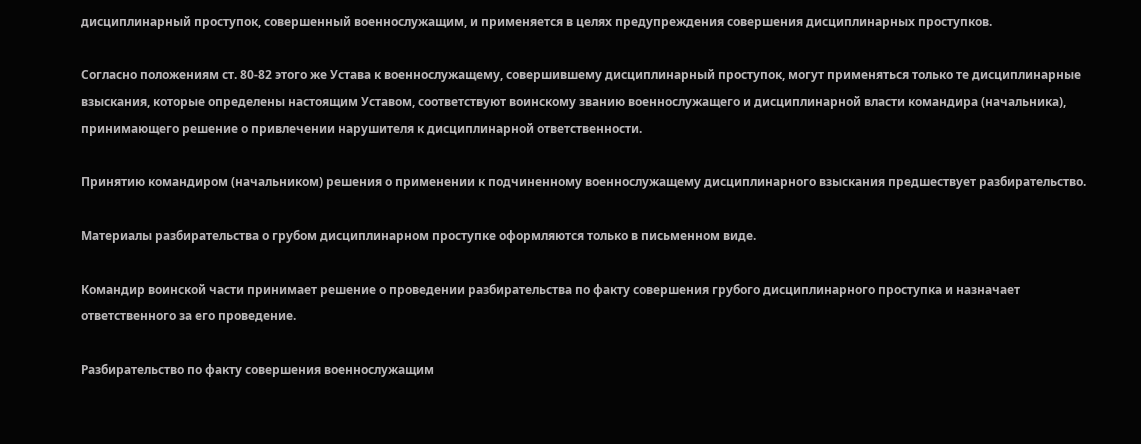дисциплинарный проступок, совершенный военнослужащим, и применяется в целях предупреждения совершения дисциплинарных проступков.

Согласно положениям ст. 80-82 этого же Устава к военнослужащему, совершившему дисциплинарный проступок, могут применяться только те дисциплинарные взыскания, которые определены настоящим Уставом, соответствуют воинскому званию военнослужащего и дисциплинарной власти командира (начальника), принимающего решение о привлечении нарушителя к дисциплинарной ответственности.

Принятию командиром (начальником) решения о применении к подчиненному военнослужащему дисциплинарного взыскания предшествует разбирательство.

Материалы разбирательства о грубом дисциплинарном проступке оформляются только в письменном виде.

Командир воинской части принимает решение о проведении разбирательства по факту совершения грубого дисциплинарного проступка и назначает ответственного за его проведение.

Разбирательство по факту совершения военнослужащим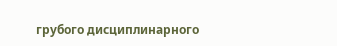грубого дисциплинарного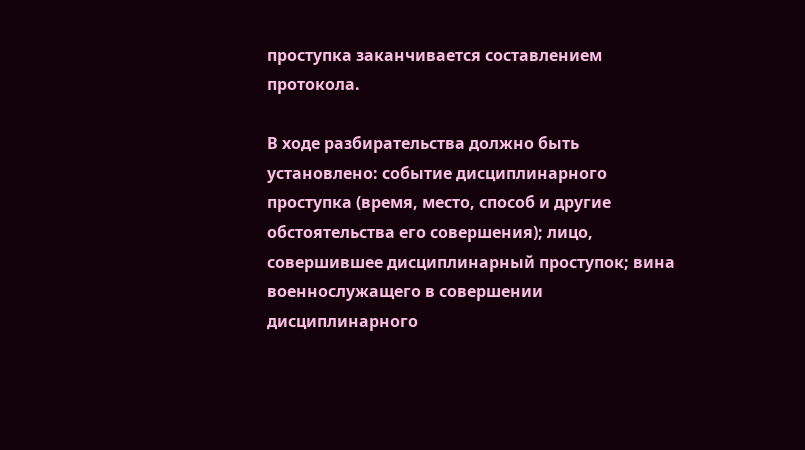проступка заканчивается составлением протокола.

В ходе разбирательства должно быть установлено: событие дисциплинарного проступка (время, место, способ и другие обстоятельства его совершения); лицо, совершившее дисциплинарный проступок; вина военнослужащего в совершении дисциплинарного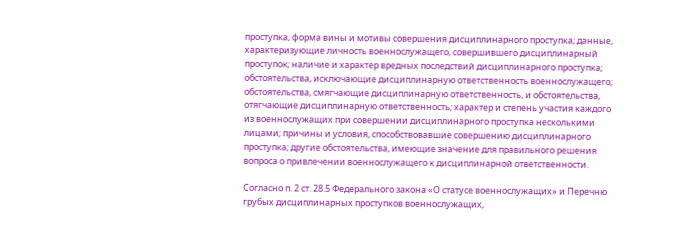проступка, форма вины и мотивы совершения дисциплинарного проступка; данные, характеризующие личность военнослужащего, совершившего дисциплинарный проступок; наличие и характер вредных последствий дисциплинарного проступка; обстоятельства, исключающие дисциплинарную ответственность военнослужащего; обстоятельства, смягчающие дисциплинарную ответственность, и обстоятельства, отягчающие дисциплинарную ответственность; характер и степень участия каждого из военнослужащих при совершении дисциплинарного проступка несколькими лицами; причины и условия, способствовавшие совершению дисциплинарного проступка; другие обстоятельства, имеющие значение для правильного решения вопроса о привлечении военнослужащего к дисциплинарной ответственности.

Согласно п. 2 ст. 28.5 Федерального закона «О статусе военнослужащих» и Перечню грубых дисциплинарных проступков военнослужащих,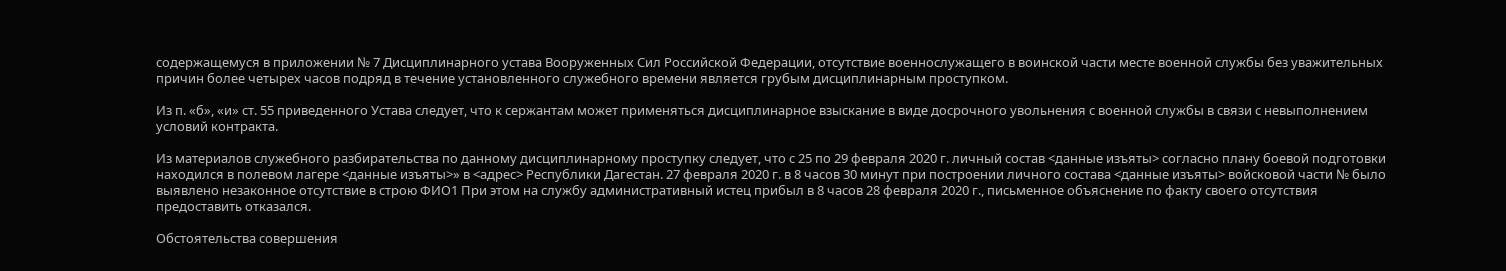содержащемуся в приложении № 7 Дисциплинарного устава Вооруженных Сил Российской Федерации, отсутствие военнослужащего в воинской части месте военной службы без уважительных причин более четырех часов подряд в течение установленного служебного времени является грубым дисциплинарным проступком.

Из п. «б», «и» ст. 55 приведенного Устава следует, что к сержантам может применяться дисциплинарное взыскание в виде досрочного увольнения с военной службы в связи с невыполнением условий контракта.

Из материалов служебного разбирательства по данному дисциплинарному проступку следует, что с 25 по 29 февраля 2020 г. личный состав <данные изъяты> согласно плану боевой подготовки находился в полевом лагере <данные изъяты>» в <адрес> Республики Дагестан. 27 февраля 2020 г. в 8 часов 30 минут при построении личного состава <данные изъяты> войсковой части № было выявлено незаконное отсутствие в строю ФИО1 При этом на службу административный истец прибыл в 8 часов 28 февраля 2020 г., письменное объяснение по факту своего отсутствия предоставить отказался.

Обстоятельства совершения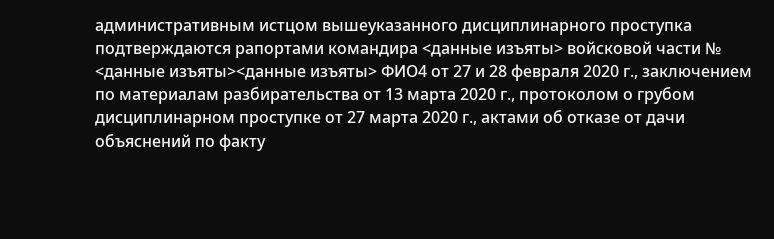административным истцом вышеуказанного дисциплинарного проступка подтверждаются рапортами командира <данные изъяты> войсковой части № <данные изъяты><данные изъяты> ФИО4 от 27 и 28 февраля 2020 г., заключением по материалам разбирательства от 13 марта 2020 г., протоколом о грубом дисциплинарном проступке от 27 марта 2020 г., актами об отказе от дачи объяснений по факту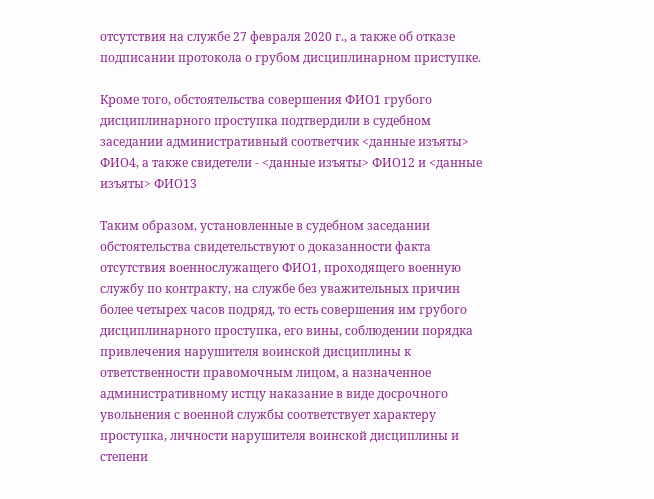отсутствия на службе 27 февраля 2020 г., а также об отказе подписании протокола о грубом дисциплинарном приступке.

Кроме того, обстоятельства совершения ФИО1 грубого дисциплинарного проступка подтвердили в судебном заседании административный соответчик <данные изъяты> ФИО4, а также свидетели - <данные изъяты> ФИО12 и <данные изъяты> ФИО13

Таким образом, установленные в судебном заседании обстоятельства свидетельствуют о доказанности факта отсутствия военнослужащего ФИО1, проходящего военную службу по контракту, на службе без уважительных причин более четырех часов подряд, то есть совершения им грубого дисциплинарного проступка, его вины, соблюдении порядка привлечения нарушителя воинской дисциплины к ответственности правомочным лицом, а назначенное административному истцу наказание в виде досрочного увольнения с военной службы соответствует характеру проступка, личности нарушителя воинской дисциплины и степени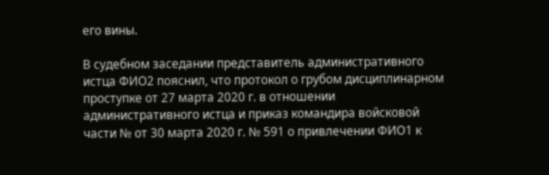его вины.

В судебном заседании представитель административного истца ФИО2 пояснил, что протокол о грубом дисциплинарном проступке от 27 марта 2020 г. в отношении административного истца и приказ командира войсковой части № от 30 марта 2020 г. № 591 о привлечении ФИО1 к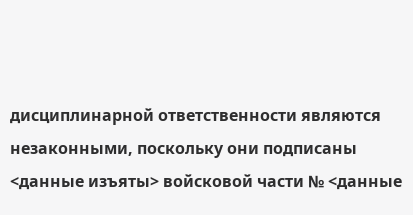дисциплинарной ответственности являются незаконными, поскольку они подписаны <данные изъяты> войсковой части № <данные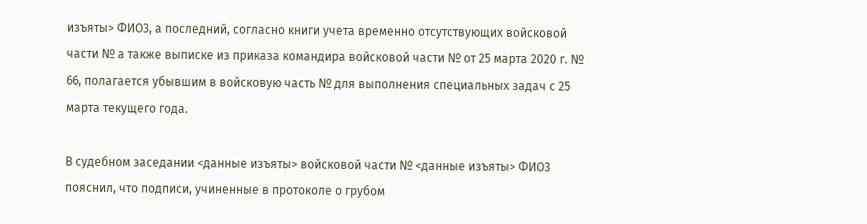изъяты> ФИО3, а последний, согласно книги учета временно отсутствующих войсковой части № а также выписке из приказа командира войсковой части № от 25 марта 2020 г. № 66, полагается убывшим в войсковую часть № для выполнения специальных задач с 25 марта текущего года.

В судебном заседании <данные изъяты> войсковой части № <данные изъяты> ФИО3 пояснил, что подписи, учиненные в протоколе о грубом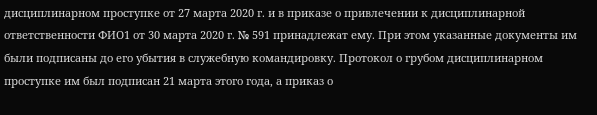дисциплинарном проступке от 27 марта 2020 г. и в приказе о привлечении к дисциплинарной ответственности ФИО1 от 30 марта 2020 г. № 591 принадлежат ему. При этом указанные документы им были подписаны до его убытия в служебную командировку. Протокол о грубом дисциплинарном проступке им был подписан 21 марта этого года, а приказ о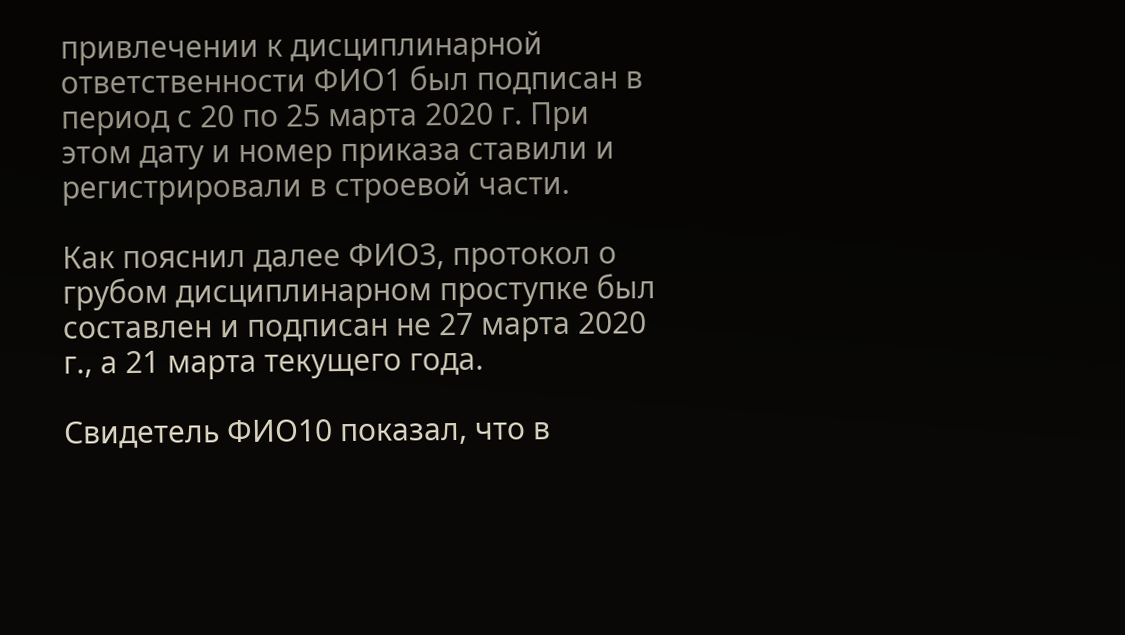привлечении к дисциплинарной ответственности ФИО1 был подписан в период с 20 по 25 марта 2020 г. При этом дату и номер приказа ставили и регистрировали в строевой части.

Как пояснил далее ФИО3, протокол о грубом дисциплинарном проступке был составлен и подписан не 27 марта 2020 г., а 21 марта текущего года.

Свидетель ФИО10 показал, что в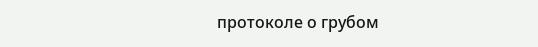протоколе о грубом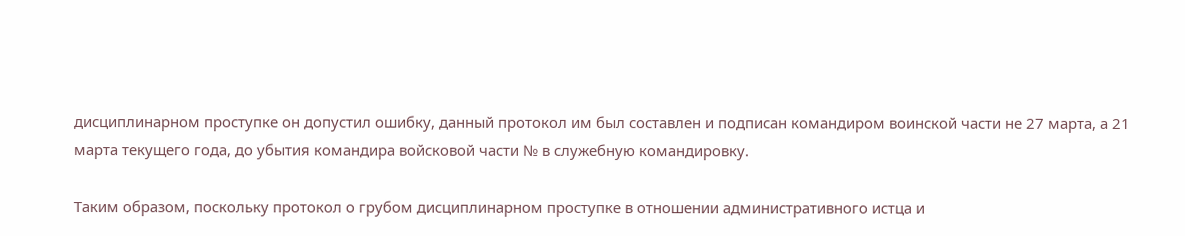дисциплинарном проступке он допустил ошибку, данный протокол им был составлен и подписан командиром воинской части не 27 марта, а 21 марта текущего года, до убытия командира войсковой части № в служебную командировку.

Таким образом, поскольку протокол о грубом дисциплинарном проступке в отношении административного истца и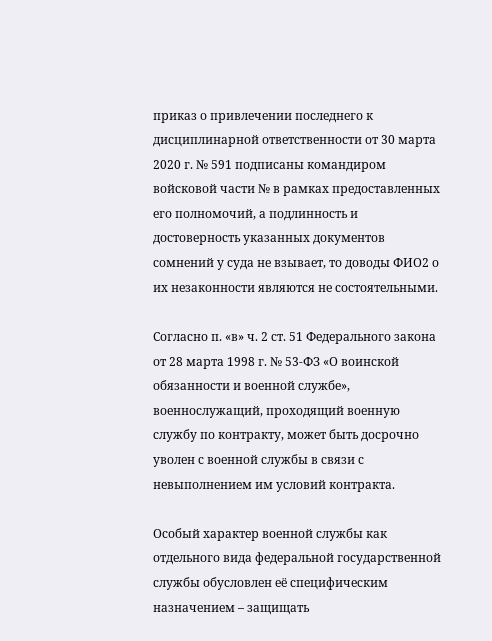приказ о привлечении последнего к дисциплинарной ответственности от 30 марта 2020 г. № 591 подписаны командиром войсковой части № в рамках предоставленных его полномочий, а подлинность и достоверность указанных документов сомнений у суда не взывает, то доводы ФИО2 о их незаконности являются не состоятельными.

Согласно п. «в» ч. 2 ст. 51 Федерального закона от 28 марта 1998 г. № 53-ФЗ «О воинской обязанности и военной службе», военнослужащий, проходящий военную службу по контракту, может быть досрочно уволен с военной службы в связи с невыполнением им условий контракта.

Особый характер военной службы как отдельного вида федеральной государственной службы обусловлен её специфическим назначением – защищать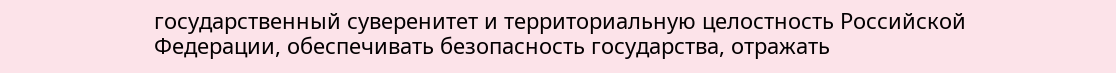государственный суверенитет и территориальную целостность Российской Федерации, обеспечивать безопасность государства, отражать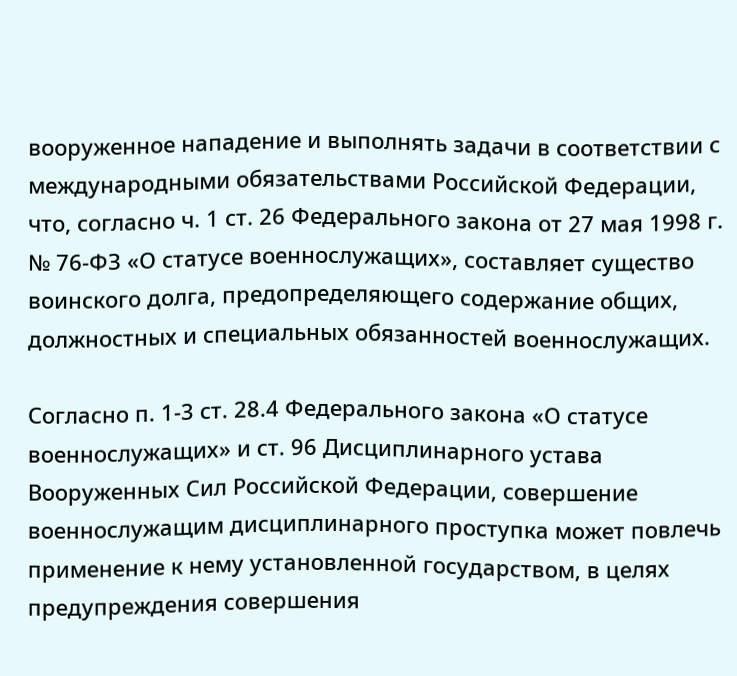вооруженное нападение и выполнять задачи в соответствии с международными обязательствами Российской Федерации, что, согласно ч. 1 ст. 26 Федерального закона от 27 мая 1998 г. № 76-ФЗ «О статусе военнослужащих», составляет существо воинского долга, предопределяющего содержание общих, должностных и специальных обязанностей военнослужащих.

Согласно п. 1-3 ст. 28.4 Федерального закона «О статусе военнослужащих» и ст. 96 Дисциплинарного устава Вооруженных Сил Российской Федерации, совершение военнослужащим дисциплинарного проступка может повлечь применение к нему установленной государством, в целях предупреждения совершения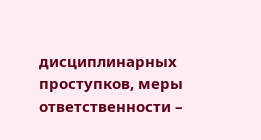дисциплинарных проступков, меры ответственности –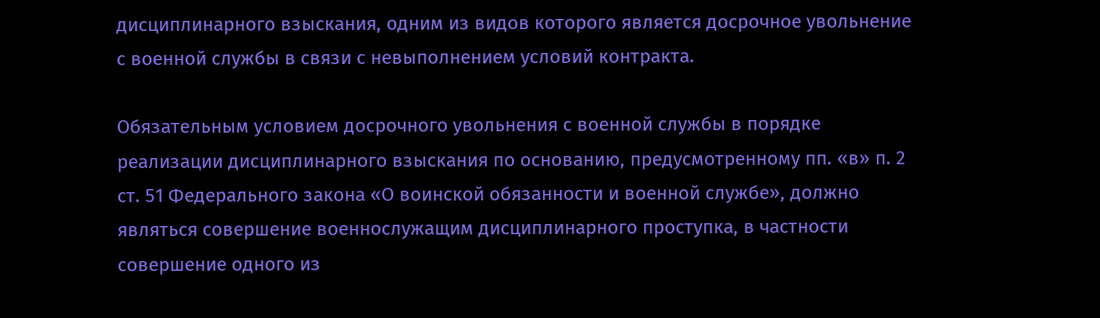дисциплинарного взыскания, одним из видов которого является досрочное увольнение с военной службы в связи с невыполнением условий контракта.

Обязательным условием досрочного увольнения с военной службы в порядке реализации дисциплинарного взыскания по основанию, предусмотренному пп. «в» п. 2 ст. 51 Федерального закона «О воинской обязанности и военной службе», должно являться совершение военнослужащим дисциплинарного проступка, в частности совершение одного из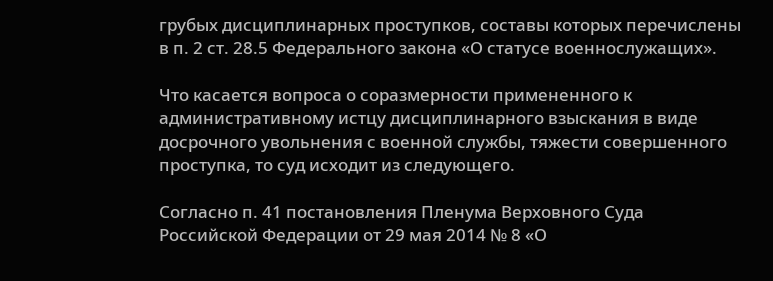грубых дисциплинарных проступков, составы которых перечислены в п. 2 ст. 28.5 Федерального закона «О статусе военнослужащих».

Что касается вопроса о соразмерности примененного к административному истцу дисциплинарного взыскания в виде досрочного увольнения с военной службы, тяжести совершенного проступка, то суд исходит из следующего.

Согласно п. 41 постановления Пленума Верховного Суда Российской Федерации от 29 мая 2014 № 8 «О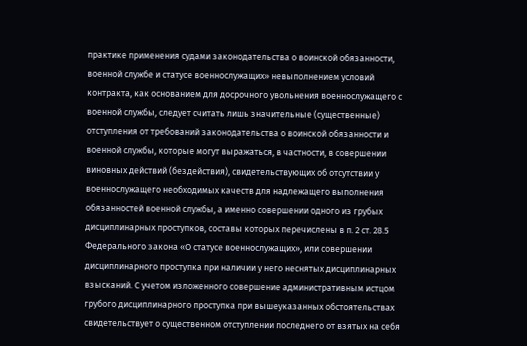практике применения судами законодательства о воинской обязанности, военной службе и статусе военнослужащих» невыполнением условий контракта, как основанием для досрочного увольнения военнослужащего с военной службы, следует считать лишь значительные (существенные) отступления от требований законодательства о воинской обязанности и военной службы, которые могут выражаться, в частности, в совершении виновных действий (бездействия), свидетельствующих об отсутствии у военнослужащего необходимых качеств для надлежащего выполнения обязанностей военной службы, а именно совершении одного из грубых дисциплинарных проступков, составы которых перечислены в п. 2 ст. 28.5 Федерального закона «О статусе военнослужащих», или совершении дисциплинарного проступка при наличии у него неснятых дисциплинарных взысканий. С учетом изложенного совершение административным истцом грубого дисциплинарного проступка при вышеуказанных обстоятельствах свидетельствует о существенном отступлении последнего от взятых на себя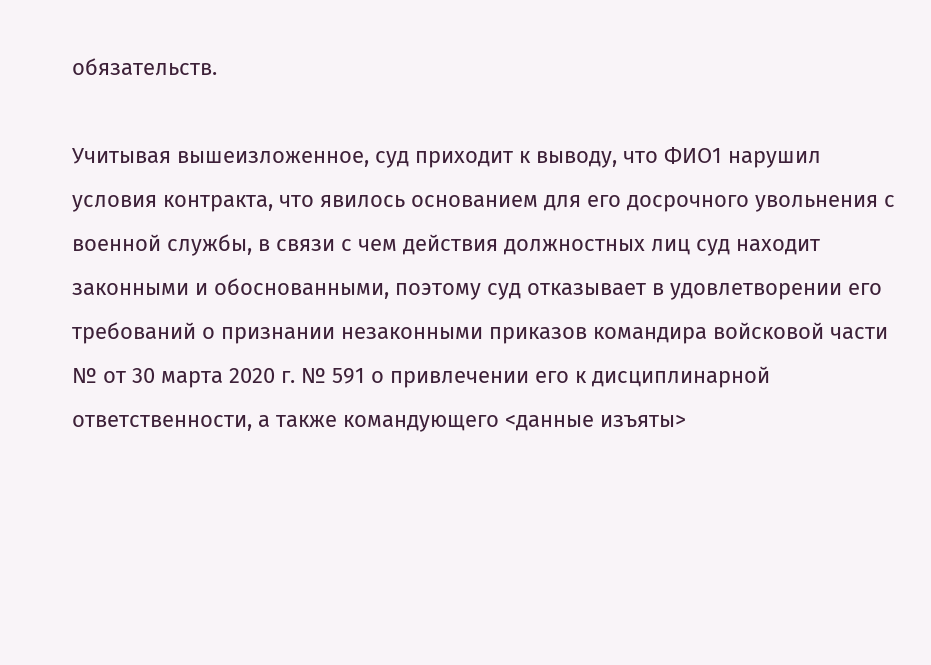обязательств.

Учитывая вышеизложенное, суд приходит к выводу, что ФИО1 нарушил условия контракта, что явилось основанием для его досрочного увольнения с военной службы, в связи с чем действия должностных лиц суд находит законными и обоснованными, поэтому суд отказывает в удовлетворении его требований о признании незаконными приказов командира войсковой части № от 30 марта 2020 г. № 591 о привлечении его к дисциплинарной ответственности, а также командующего <данные изъяты>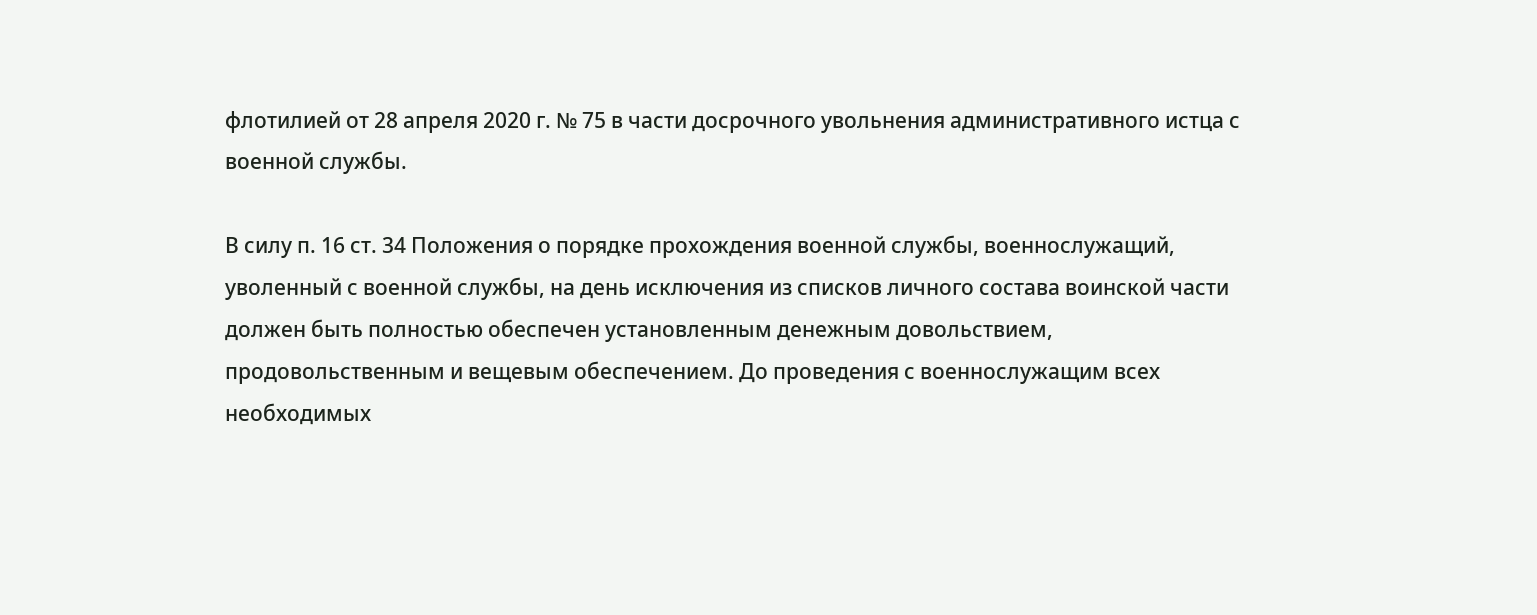флотилией от 28 апреля 2020 г. № 75 в части досрочного увольнения административного истца с военной службы.

В силу п. 16 ст. 34 Положения о порядке прохождения военной службы, военнослужащий, уволенный с военной службы, на день исключения из списков личного состава воинской части должен быть полностью обеспечен установленным денежным довольствием, продовольственным и вещевым обеспечением. До проведения с военнослужащим всех необходимых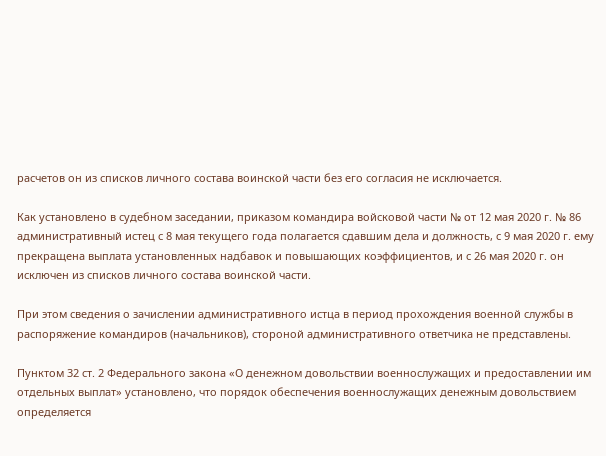расчетов он из списков личного состава воинской части без его согласия не исключается.

Как установлено в судебном заседании, приказом командира войсковой части № от 12 мая 2020 г. № 86 административный истец с 8 мая текущего года полагается сдавшим дела и должность, с 9 мая 2020 г. ему прекращена выплата установленных надбавок и повышающих коэффициентов, и с 26 мая 2020 г. он исключен из списков личного состава воинской части.

При этом сведения о зачислении административного истца в период прохождения военной службы в распоряжение командиров (начальников), стороной административного ответчика не представлены.

Пунктом 32 ст. 2 Федерального закона «О денежном довольствии военнослужащих и предоставлении им отдельных выплат» установлено, что порядок обеспечения военнослужащих денежным довольствием определяется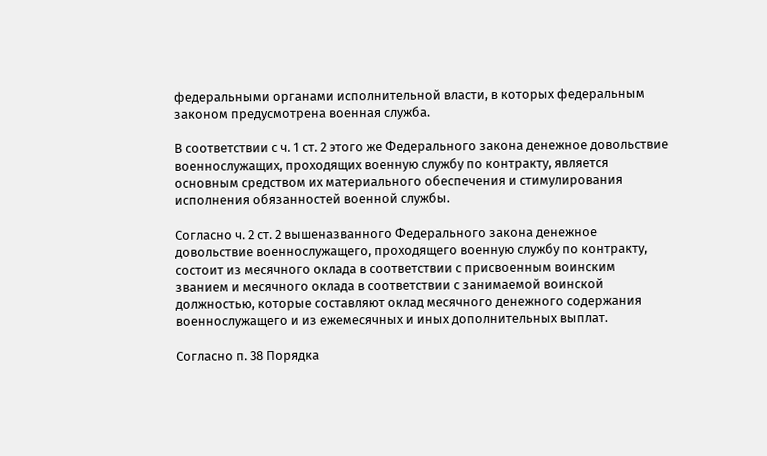федеральными органами исполнительной власти, в которых федеральным законом предусмотрена военная служба.

В соответствии с ч. 1 ст. 2 этого же Федерального закона денежное довольствие военнослужащих, проходящих военную службу по контракту, является основным средством их материального обеспечения и стимулирования исполнения обязанностей военной службы.

Согласно ч. 2 ст. 2 вышеназванного Федерального закона денежное довольствие военнослужащего, проходящего военную службу по контракту, состоит из месячного оклада в соответствии с присвоенным воинским званием и месячного оклада в соответствии с занимаемой воинской должностью, которые составляют оклад месячного денежного содержания военнослужащего и из ежемесячных и иных дополнительных выплат.

Согласно п. 38 Порядка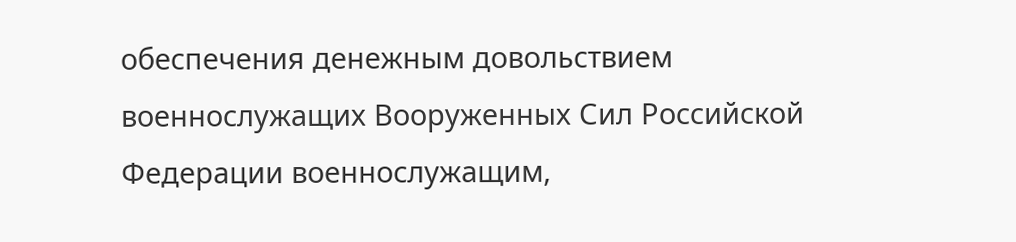обеспечения денежным довольствием военнослужащих Вооруженных Сил Российской Федерации военнослужащим,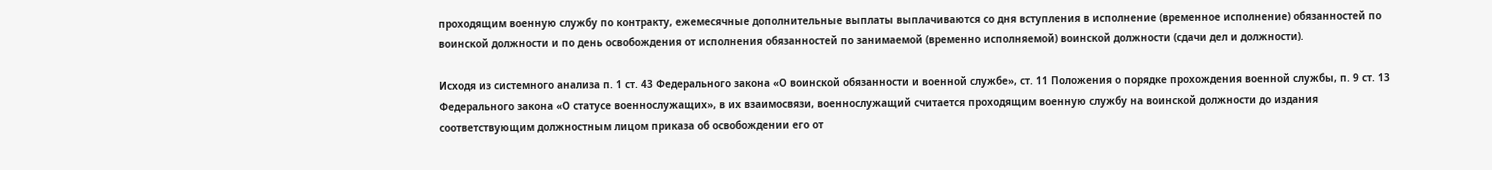проходящим военную службу по контракту, ежемесячные дополнительные выплаты выплачиваются со дня вступления в исполнение (временное исполнение) обязанностей по воинской должности и по день освобождения от исполнения обязанностей по занимаемой (временно исполняемой) воинской должности (сдачи дел и должности).

Исходя из системного анализа п. 1 ст. 43 Федерального закона «О воинской обязанности и военной службе», ст. 11 Положения о порядке прохождения военной службы, п. 9 ст. 13 Федерального закона «О статусе военнослужащих», в их взаимосвязи, военнослужащий считается проходящим военную службу на воинской должности до издания соответствующим должностным лицом приказа об освобождении его от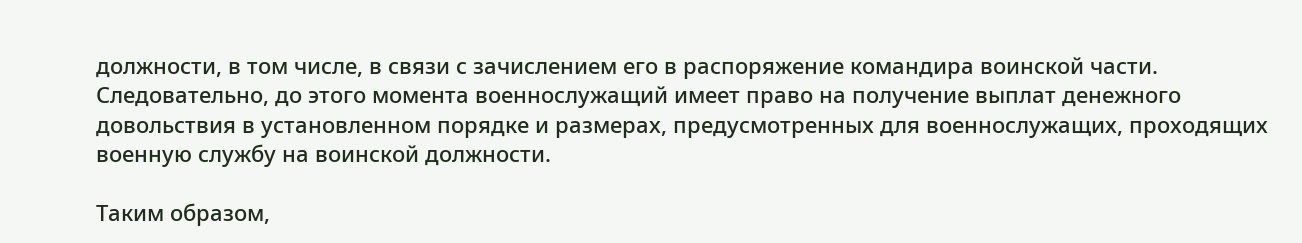должности, в том числе, в связи с зачислением его в распоряжение командира воинской части. Следовательно, до этого момента военнослужащий имеет право на получение выплат денежного довольствия в установленном порядке и размерах, предусмотренных для военнослужащих, проходящих военную службу на воинской должности.

Таким образом,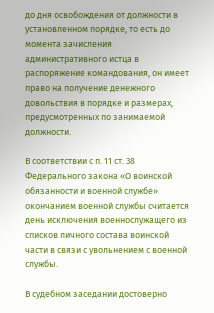до дня освобождения от должности в установленном порядке, то есть до момента зачисления административного истца в распоряжение командования, он имеет право на получение денежного довольствия в порядке и размерах, предусмотренных по занимаемой должности.

В соответствии с п. 11 ст. 38 Федерального закона «О воинской обязанности и военной службе» окончанием военной службы считается день исключения военнослужащего из списков личного состава воинской части в связи с увольнением с военной службы.

В судебном заседании достоверно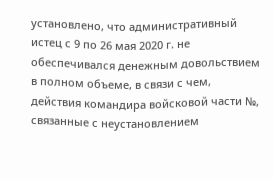установлено, что административный истец с 9 по 26 мая 2020 г. не обеспечивался денежным довольствием в полном объеме, в связи с чем, действия командира войсковой части №, связанные с неустановлением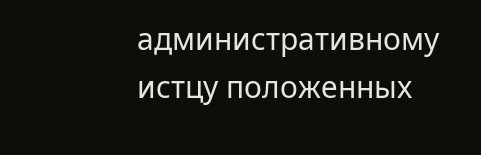административному истцу положенных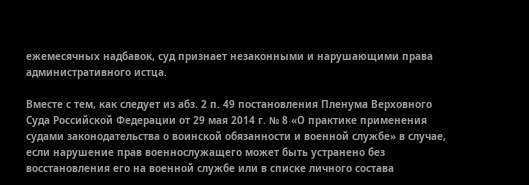ежемесячных надбавок, суд признает незаконными и нарушающими права административного истца.

Вместе с тем, как следует из абз. 2 п. 49 постановления Пленума Верховного Суда Российской Федерации от 29 мая 2014 г. № 8 «О практике применения судами законодательства о воинской обязанности и военной службе» в случае, если нарушение прав военнослужащего может быть устранено без восстановления его на военной службе или в списке личного состава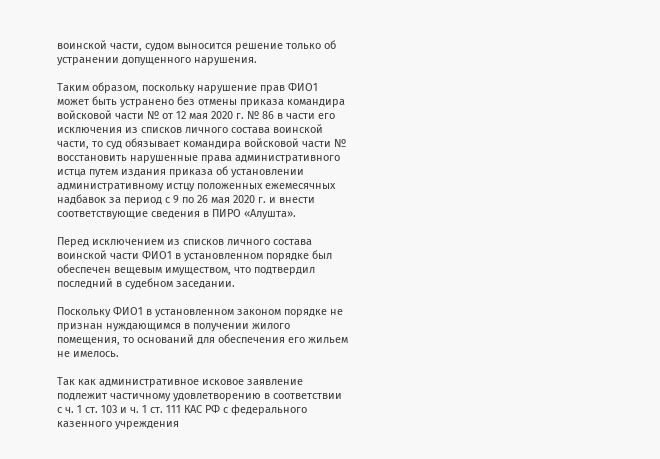воинской части, судом выносится решение только об устранении допущенного нарушения.

Таким образом, поскольку нарушение прав ФИО1 может быть устранено без отмены приказа командира войсковой части № от 12 мая 2020 г. № 86 в части его исключения из списков личного состава воинской части, то суд обязывает командира войсковой части № восстановить нарушенные права административного истца путем издания приказа об установлении административному истцу положенных ежемесячных надбавок за период с 9 по 26 мая 2020 г. и внести соответствующие сведения в ПИРО «Алушта».

Перед исключением из списков личного состава воинской части ФИО1 в установленном порядке был обеспечен вещевым имуществом, что подтвердил последний в судебном заседании.

Поскольку ФИО1 в установленном законом порядке не признан нуждающимся в получении жилого помещения, то оснований для обеспечения его жильем не имелось.

Так как административное исковое заявление подлежит частичному удовлетворению в соответствии с ч. 1 ст. 103 и ч. 1 ст. 111 КАС РФ с федерального казенного учреждения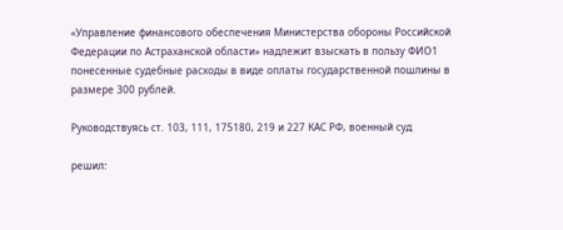«Управление финансового обеспечения Министерства обороны Российской Федерации по Астраханской области» надлежит взыскать в пользу ФИО1 понесенные судебные расходы в виде оплаты государственной пошлины в размере 300 рублей.

Руководствуясь ст. 103, 111, 175180, 219 и 227 КАС РФ, военный суд

решил: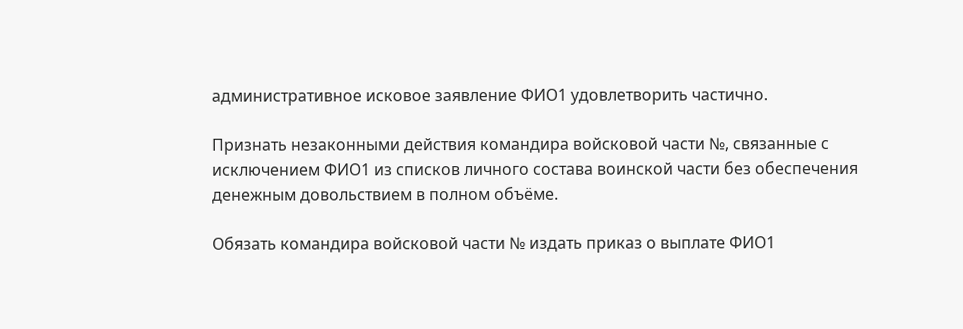административное исковое заявление ФИО1 удовлетворить частично.

Признать незаконными действия командира войсковой части №, связанные с исключением ФИО1 из списков личного состава воинской части без обеспечения денежным довольствием в полном объёме.

Обязать командира войсковой части № издать приказ о выплате ФИО1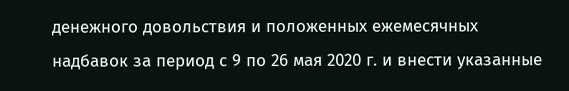денежного довольствия и положенных ежемесячных надбавок за период с 9 по 26 мая 2020 г. и внести указанные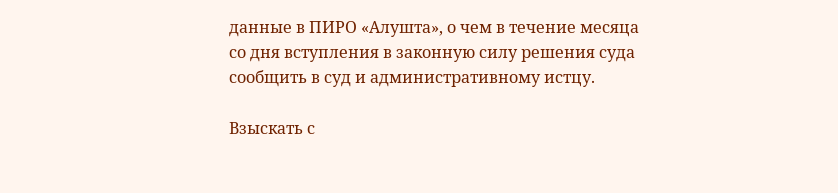данные в ПИРО «Алушта», о чем в течение месяца со дня вступления в законную силу решения суда сообщить в суд и административному истцу.

Взыскать с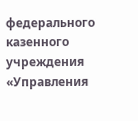федерального казенного учреждения «Управления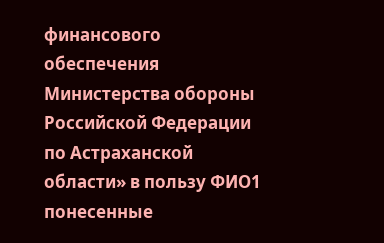финансового обеспечения Министерства обороны Российской Федерации по Астраханской области» в пользу ФИО1 понесенные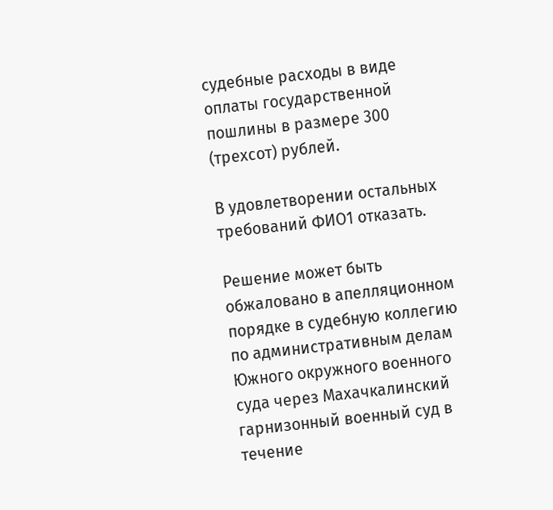судебные расходы в виде оплаты государственной пошлины в размере 300 (трехсот) рублей.

В удовлетворении остальных требований ФИО1 отказать.

Решение может быть обжаловано в апелляционном порядке в судебную коллегию по административным делам Южного окружного военного суда через Махачкалинский гарнизонный военный суд в течение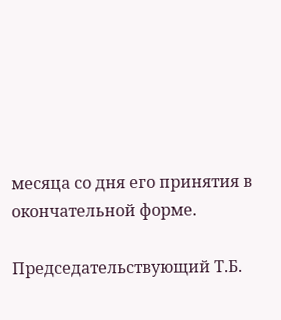месяца со дня его принятия в окончательной форме.

Председательствующий Т.Б.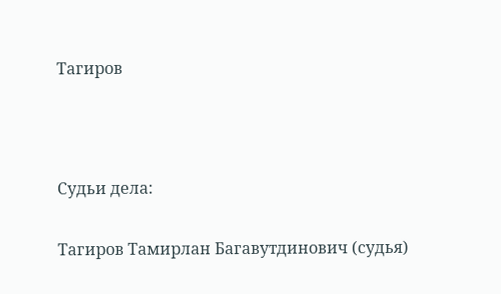Тагиров



Судьи дела:

Тагиров Тамирлан Багавутдинович (судья)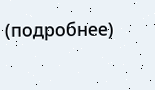(подробнее)